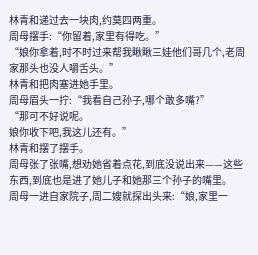林青和递过去一块肉,约莫四两重。
周母摆手:“你留着,家里有得吃。”
“娘你拿着,时不时过来帮我瞅瞅三娃他们哥几个,老周家那头也没人嚼舌头。”
林青和把肉塞进她手里。
周母眉头一拧:“我看自己孙子,哪个敢多嘴?”
“那可不好说呢。
娘你收下吧,我这儿还有。”
林青和摆了摆手。
周母张了张嘴,想劝她省着点花,到底没说出来——这些东西,到底也是进了她儿子和她那三个孙子的嘴里。
周母一进自家院子,周二嫂就探出头来:“娘,家里一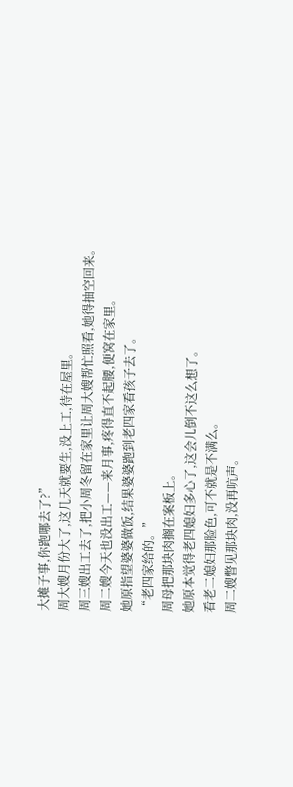大摊子事,你跑哪去了?”
周大嫂月份大了,这几天就要生,没上工,待在屋里。
周三嫂出工去了,把小周冬留在家里让周大嫂帮忙照看,她得抽空回来。
周二嫂今天也没出工——来月事,疼得直不起腰,便窝在家里。
她原指望婆婆做饭,结果婆婆跑到老四家看孩子去了。
“老四家给的。”
周母把那块肉搁在案板上。
她原本觉得老四媳妇多心了,这会儿倒不这么想了。
看老二媳妇那脸色,可不就是不满么。
周二嫂瞥见那块肉,没再吭声。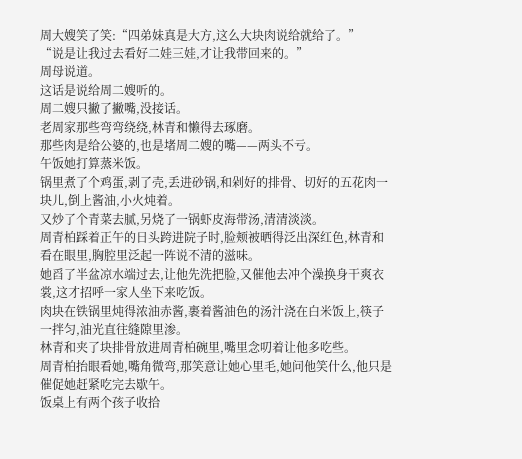周大嫂笑了笑:“四弟妹真是大方,这么大块肉说给就给了。”
“说是让我过去看好二娃三娃,才让我带回来的。”
周母说道。
这话是说给周二嫂听的。
周二嫂只撇了撇嘴,没接话。
老周家那些弯弯绕绕,林青和懒得去琢磨。
那些肉是给公婆的,也是堵周二嫂的嘴——两头不亏。
午饭她打算蒸米饭。
锅里煮了个鸡蛋,剥了壳,丢进砂锅,和剁好的排骨、切好的五花肉一块儿,倒上酱油,小火炖着。
又炒了个青菜去腻,另烧了一锅虾皮海带汤,清清淡淡。
周青柏踩着正午的日头跨进院子时,脸颊被晒得泛出深红色,林青和看在眼里,胸腔里泛起一阵说不清的滋味。
她舀了半盆凉水端过去,让他先洗把脸,又催他去冲个澡换身干爽衣裳,这才招呼一家人坐下来吃饭。
肉块在铁锅里炖得浓油赤酱,裹着酱油色的汤汁浇在白米饭上,筷子一拌匀,油光直往缝隙里渗。
林青和夹了块排骨放进周青柏碗里,嘴里念叨着让他多吃些。
周青柏抬眼看她,嘴角微弯,那笑意让她心里毛,她问他笑什么,他只是催促她赶紧吃完去歇午。
饭桌上有两个孩子收拾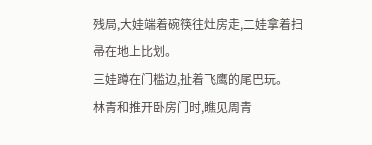残局,大娃端着碗筷往灶房走,二娃拿着扫帚在地上比划。
三娃蹲在门槛边,扯着飞鹰的尾巴玩。
林青和推开卧房门时,瞧见周青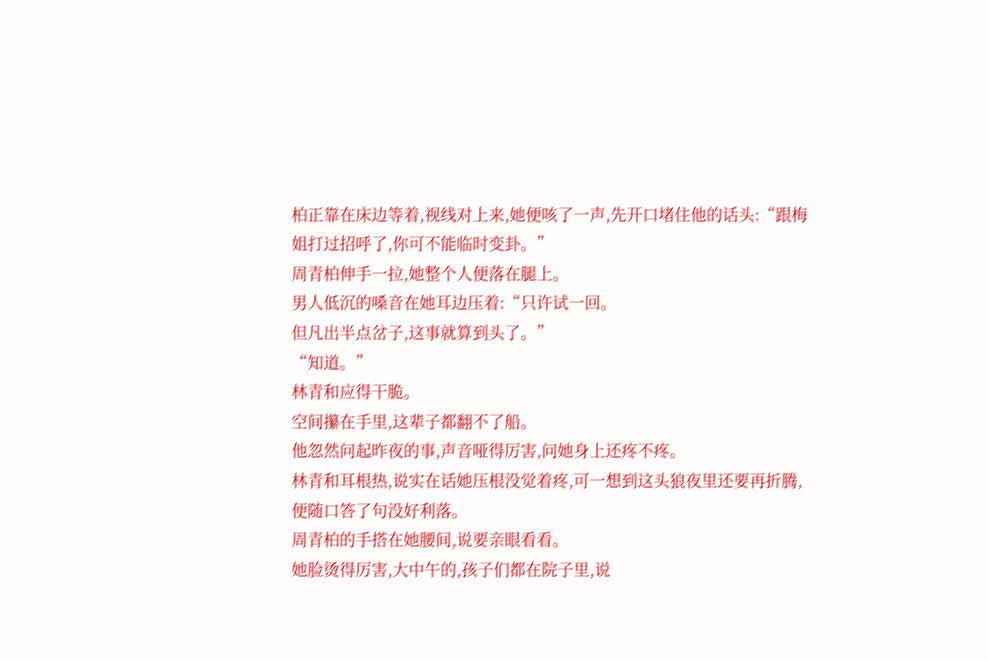柏正靠在床边等着,视线对上来,她便咳了一声,先开口堵住他的话头:“跟梅姐打过招呼了,你可不能临时变卦。”
周青柏伸手一拉,她整个人便落在腿上。
男人低沉的嗓音在她耳边压着:“只许试一回。
但凡出半点岔子,这事就算到头了。”
“知道。”
林青和应得干脆。
空间攥在手里,这辈子都翻不了船。
他忽然问起昨夜的事,声音哑得厉害,问她身上还疼不疼。
林青和耳根热,说实在话她压根没觉着疼,可一想到这头狼夜里还要再折腾,便随口答了句没好利落。
周青柏的手搭在她腰间,说要亲眼看看。
她脸烫得厉害,大中午的,孩子们都在院子里,说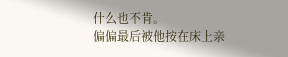什么也不肯。
偏偏最后被他按在床上亲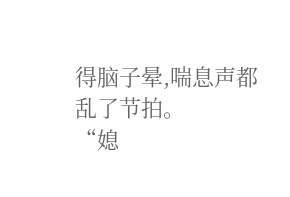得脑子晕,喘息声都乱了节拍。
“媳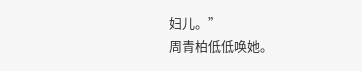妇儿。”
周青柏低低唤她。